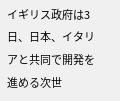イギリス政府は3日、日本、イタリアと共同で開発を進める次世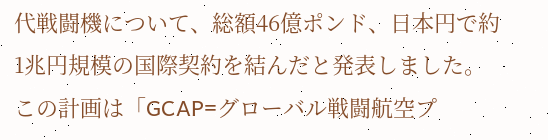代戦闘機について、総額46億ポンド、日本円で約1兆円規模の国際契約を結んだと発表しました。
この計画は「GCAP=グローバル戦闘航空プ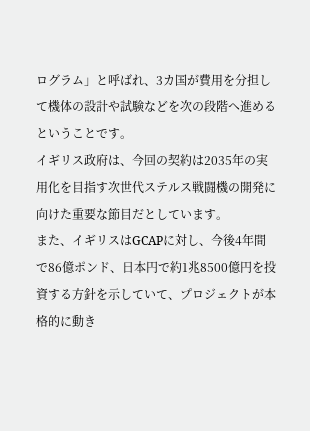ログラム」と呼ばれ、3カ国が費用を分担して機体の設計や試験などを次の段階へ進めるということです。
イギリス政府は、今回の契約は2035年の実用化を目指す次世代ステルス戦闘機の開発に向けた重要な節目だとしています。
また、イギリスはGCAPに対し、今後4年間で86億ポンド、日本円で約1兆8500億円を投資する方針を示していて、プロジェクトが本格的に動き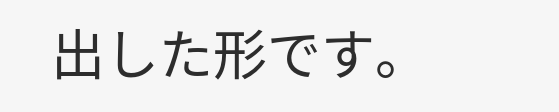出した形です。